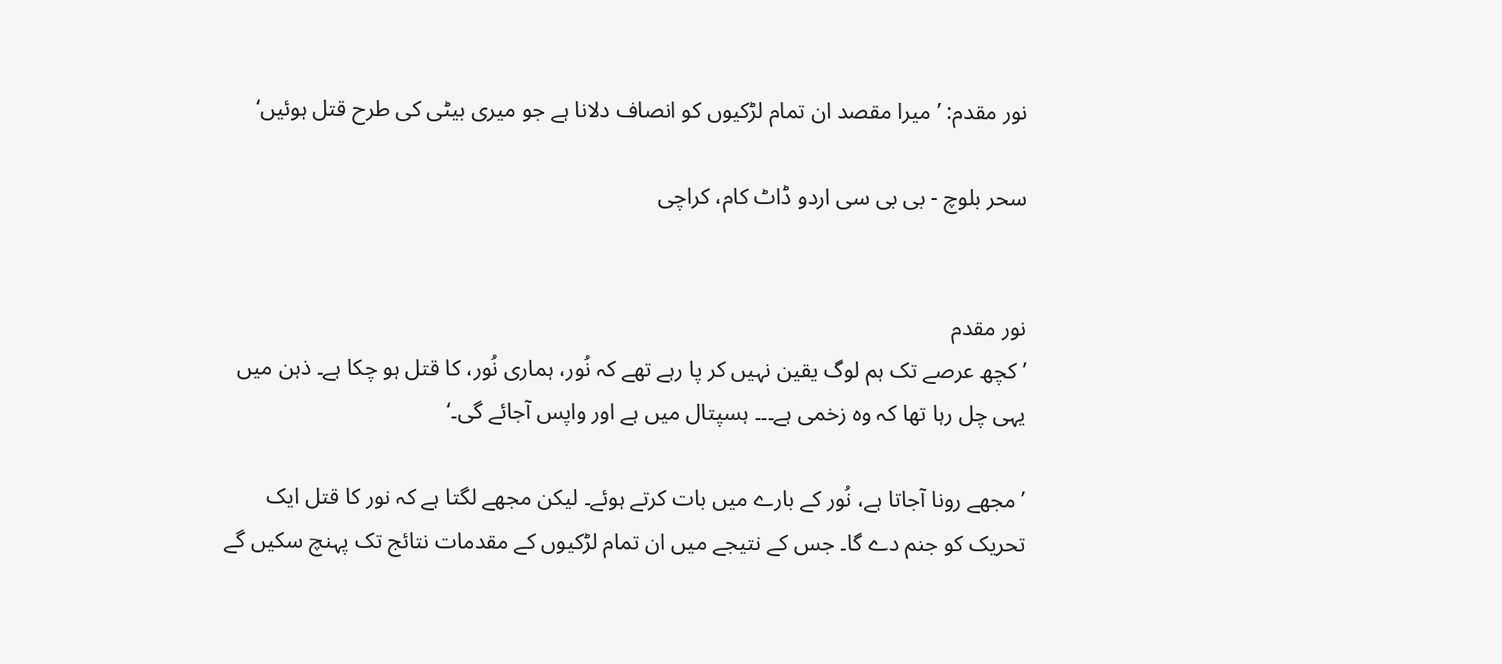نور مقدم: ’میرا مقصد ان تمام لڑکیوں کو انصاف دلانا ہے جو میری بیٹی کی طرح قتل ہوئیں‘

سحر بلوچ - بی بی سی اردو ڈاٹ کام، کراچی


نور مقدم
’کچھ عرصے تک ہم لوگ یقین نہیں کر پا رہے تھے کہ نُور، ہماری نُور، کا قتل ہو چکا ہے۔ ذہن میں یہی چل رہا تھا کہ وہ زخمی ہے۔۔۔ ہسپتال میں ہے اور واپس آجائے گی۔‘

’مجھے رونا آجاتا ہے، نُور کے بارے میں بات کرتے ہوئے۔ لیکن مجھے لگتا ہے کہ نور کا قتل ایک تحریک کو جنم دے گا۔ جس کے نتیجے میں ان تمام لڑکیوں کے مقدمات نتائج تک پہنچ سکیں گے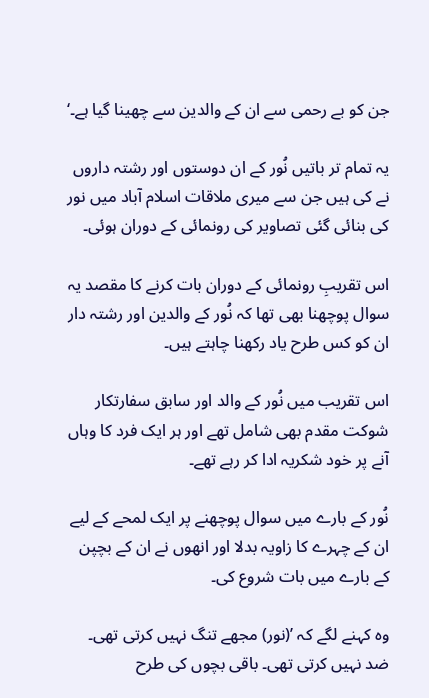جن کو بے رحمی سے ان کے والدین سے چھینا گیا ہے۔‘

یہ تمام تر باتیں نُور کے ان دوستوں اور رشتہ داروں نے کی ہیں جن سے میری ملاقات اسلام آباد میں نور کی بنائی گئی تصاویر کی رونمائی کے دوران ہوئی۔

اس تقریبِ رونمائی کے دوران بات کرنے کا مقصد یہ سوال پوچھنا بھی تھا کہ نُور کے والدین اور رشتہ دار ان کو کس طرح یاد رکھنا چاہتے ہیں۔

اس تقریب میں نُور کے والد اور سابق سفارتکار شوکت مقدم بھی شامل تھے اور ہر ایک فرد کا وہاں آنے پر خود شکریہ ادا کر رہے تھے۔

نُور کے بارے میں سوال پوچھنے پر ایک لمحے کے لیے ان کے چہرے کا زاویہ بدلا اور انھوں نے ان کے بچپن کے بارے میں بات شروع کی۔

وہ کہنے لگے کہ ’(نور) مجھے تنگ نہیں کرتی تھی۔ ضد نہیں کرتی تھی۔ باقی بچوں کی طرح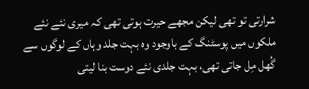شرارتی تو تھی لیکن مجھے حیرت ہوتی تھی کہ میری نئے نئے ملکوں میں پوسٹنگ کے باوجود وہ بہت جلد وہاں کے لوگوں سے گُھل مِل جاتی تھی، بہت جلدی نئے دوست بنا لیتی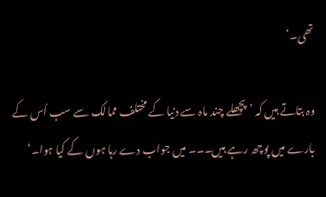تھی۔‘

وہ بتاتے ہیں کہ ’پچھلے چند ماہ سے دنیا کے مختلف ممالک سے سب اُس کے بارے میں پوچھ رہے ہیں۔۔۔ میں جواب دے رہا ہوں کے کیا ہوا۔‘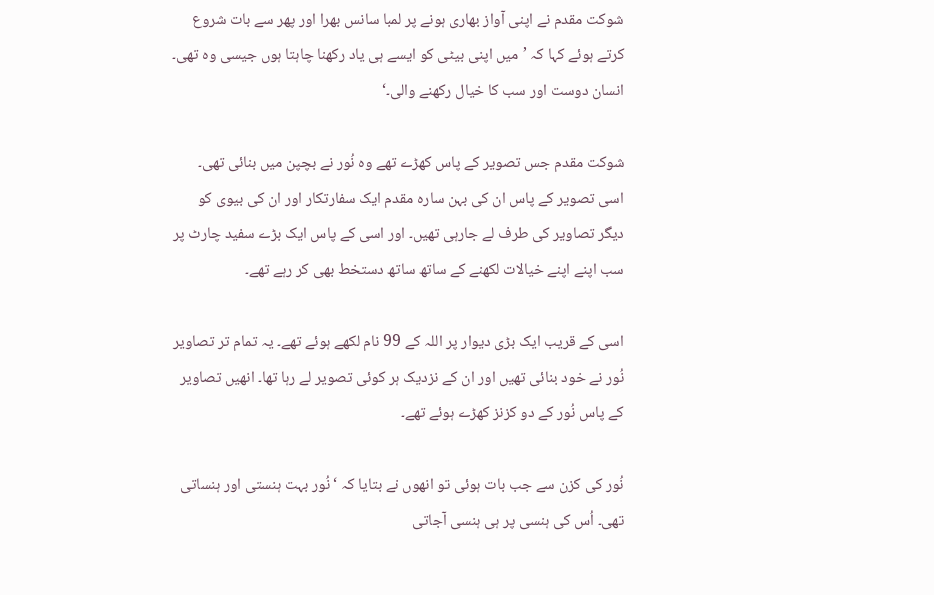شوکت مقدم نے اپنی آواز بھاری ہونے پر لمبا سانس بھرا اور پھر سے بات شروع کرتے ہوئے کہا کہ ’میں اپنی بیٹی کو ایسے ہی یاد رکھنا چاہتا ہوں جیسی وہ تھی۔ انسان دوست اور سب کا خیال رکھنے والی۔‘

شوکت مقدم جس تصویر کے پاس کھڑے تھے وہ نُور نے بچپن میں بنائی تھی۔ اسی تصویر کے پاس ان کی بہن سارہ مقدم ایک سفارتکار اور ان کی بیوی کو دیگر تصاویر کی طرف لے جارہی تھیں۔ اور اسی کے پاس ایک بڑے سفید چارٹ پر سب اپنے اپنے خیالات لکھنے کے ساتھ ساتھ دستخط بھی کر رہے تھے۔

اسی کے قریب ایک بڑی دیوار پر اللہ کے 99 نام لکھے ہوئے تھے۔ یہ تمام تر تصاویر نُور نے خود بنائی تھیں اور ان کے نزدیک ہر کوئی تصویر لے رہا تھا۔ انھیں تصاویر کے پاس نُور کے دو کزنز کھڑے ہوئے تھے۔

نُور کی کزن سے جب بات ہوئی تو انھوں نے بتایا کہ ‘نُور بہت ہنستی اور ہنساتی تھی۔ اُس کی ہنسی پر ہی ہنسی آجاتی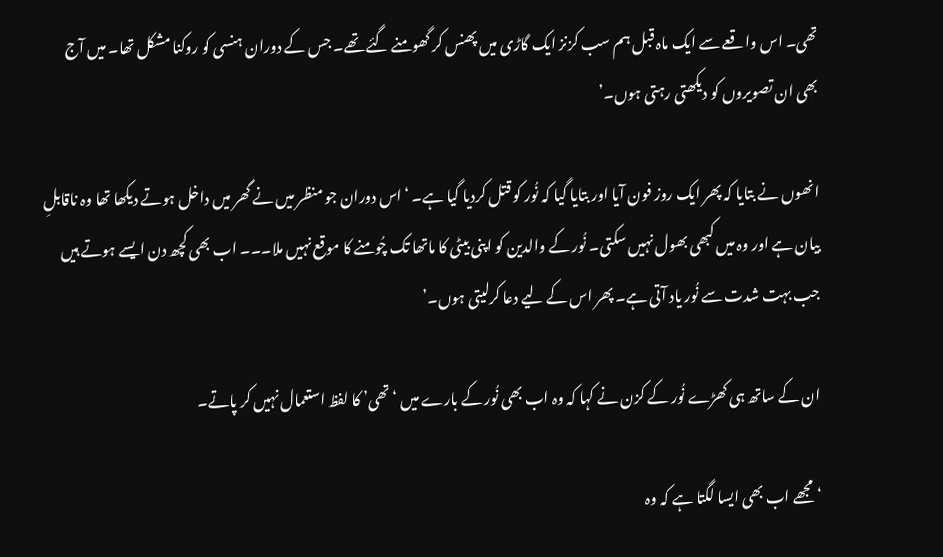تھی۔ اس واقعے سے ایک ماہ قبل ہم سب کزنز ایک گاڑی میں پھنس کر گھومنے گئے تھے۔ جس کے دوران ہنسی کو روکنا مشکل تھا۔ میں آج بھی ان تصویروں کو دیکھتی رہتی ہوں۔’

انھوں نے بتایا کہ پھر ایک روز فون آیا اور بتایا گیا کہ نُور کو قتل کردیا گیا ہے۔ ‘اس دوران جو منظر میں نے گھر میں داخل ہوتے دیکھا تھا وہ ناقابلِ بیان ہے اور وہ میں کبھی بھول نہیں سکتی۔ نُور کے والدین کو اپنی بیٹی کا ماتھا تک چُومنے کا موقع نہیں ملا۔۔۔ اب بھی کچھ دن ایسے ہوتے ہیں جب بہت شدت سے نُور یاد آتی ہے۔ پھر اس کے لیے دعا کرلیتی ہوں۔’

ان کے ساتھ ہی کھڑے نُور کے کزن نے کہا کہ وہ اب بھی نُور کے بارے میں ‘تھی’ کا لفظ استعمال نہیں کر پاتے۔

‘مجھے اب بھی ایسا لگتا ہے کہ وہ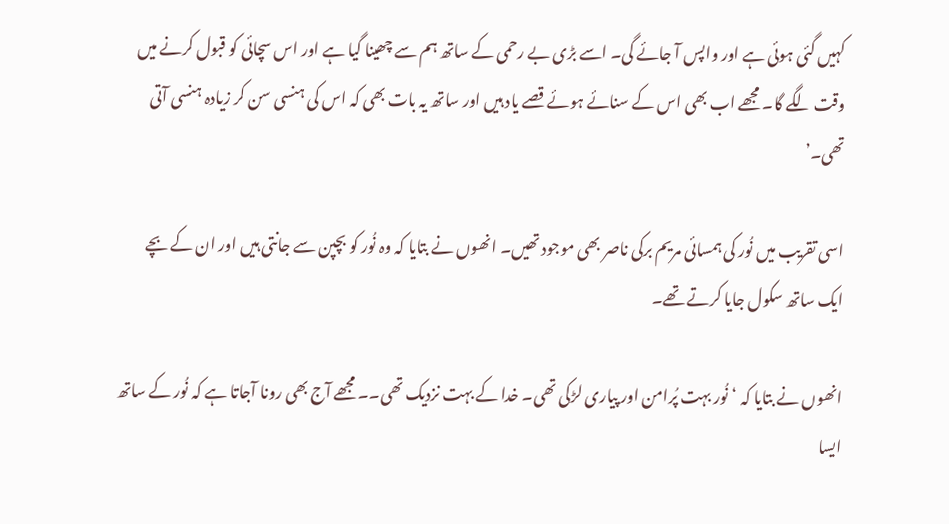کہیں گئی ہوئی ہے اور واپس آ جائے گی۔ اسے بڑی بے رحمی کے ساتھ ہم سے چھینا گیا ہے اور اس سچائی کو قبول کرنے میں وقت لگے گا۔ مجھے اب بھی اس کے سنائے ہوئے قصے یاد ہیں اور ساتھ یہ بات بھی کہ اس کی ہنسی سن کر زیادہ ہنسی آتی تھی۔’

اسی تقریب میں نُور کی ہمسائی مریم برکی ناصر بھی موجود تھیں۔ انھوں نے بتایا کہ وہ نُور کو بچپن سے جانتی ہیں اور ان کے بچے ایک ساتھ سکول جایا کرتے تھے۔

انھوں نے بتایا کہ ‘نُور بہت پُرامن اور پیاری لڑکی تھی۔ خدا کے بہت نزدیک تھی۔۔ مجھے آج بھی رونا آجاتا ہے کہ نُور کے ساتھ ایسا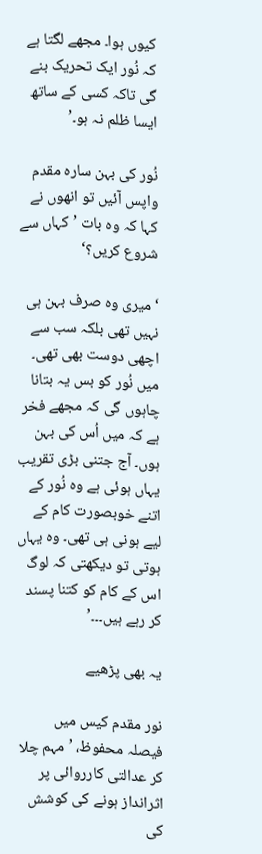کیوں ہوا۔ مجھے لگتا ہے کہ نُور ایک تحریک بنے گی تاکہ کسی کے ساتھ ایسا ظلم نہ ہو۔’

نُور کی بہن سارہ مقدم واپس آئیں تو انھوں نے کہا کہ وہ بات ’کہاں سے شروع کریں؟‘

‘میری وہ صرف بہن ہی نہیں تھی بلکہ سب سے اچھی دوست بھی تھی۔ میں نُور کو بس یہ بتانا چاہوں گی کہ مجھے فخر ہے کہ میں اُس کی بہن ہوں۔ آج جتنی بڑی تقریب یہاں ہوئی ہے وہ نُور کے اتنے خوبصورت کام کے لیے ہونی ہی تھی۔ وہ یہاں ہوتی تو دیکھتی کہ لوگ اس کے کام کو کتنا پسند کر رہے ہیں۔۔۔’

یہ بھی پڑھیے

نور مقدم کیس میں فیصلہ محفوظ، ’مہم چلا کر عدالتی کارروائی پر اثرانداز ہونے کی کوشش کی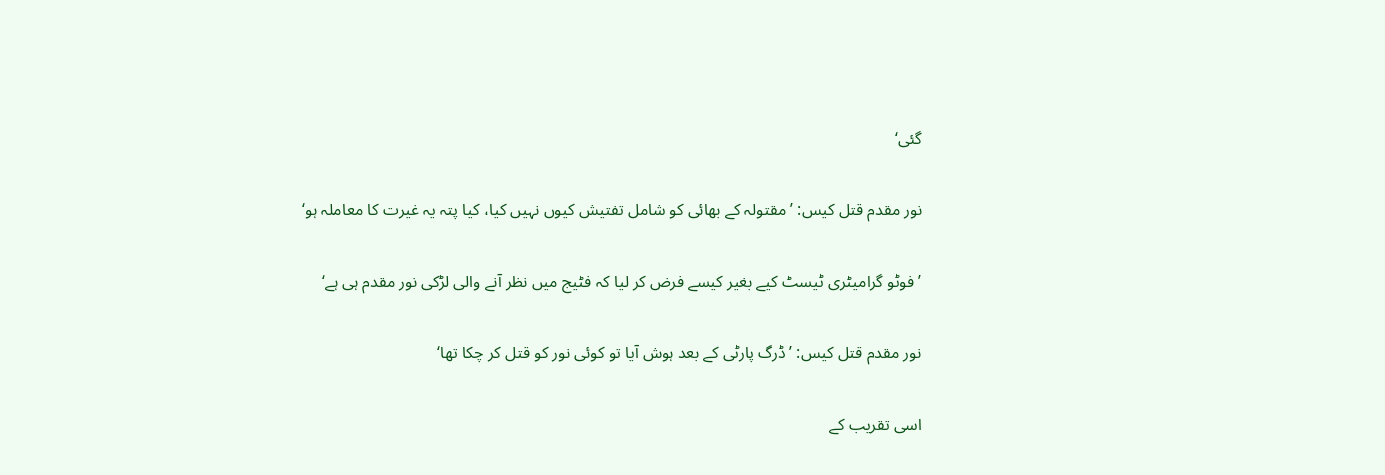گئی‘

نور مقدم قتل کیس: ’مقتولہ کے بھائی کو شامل تفتیش کیوں نہیں کیا، کیا پتہ یہ غیرت کا معاملہ ہو‘

’فوٹو گرامیٹری ٹیسٹ کیے بغیر کیسے فرض کر لیا کہ فٹیج میں نظر آنے والی لڑکی نور مقدم ہی ہے‘

نور مقدم قتل کیس: ’ڈرگ پارٹی کے بعد ہوش آیا تو کوئی نور کو قتل کر چکا تھا‘

اسی تقریب کے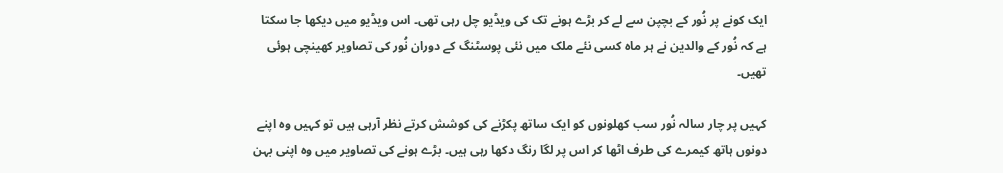ایک کونے پر نُور کے بچپن سے لے کر بڑے ہونے تک کی ویڈیو چل رہی تھی۔ اس ویڈیو میں دیکھا جا سکتا ہے کہ نُور کے والدین نے ہر ماہ کسی نئے ملک میں نئی پوسٹنگ کے دوران نُور کی تصاویر کھینچی ہوئی تھیں۔

کہیں پر چار سالہ نُور سب کھلونوں کو ایک ساتھ پکڑنے کی کوشش کرتے نظر آرہی ہیں تو کہیں وہ اپنے دونوں ہاتھ کیمرے کی طرف اٹھا کر اس پر لگا رنگ دکھا رہی ہیں۔ بڑے ہونے کی تصاویر میں وہ اپنی بہن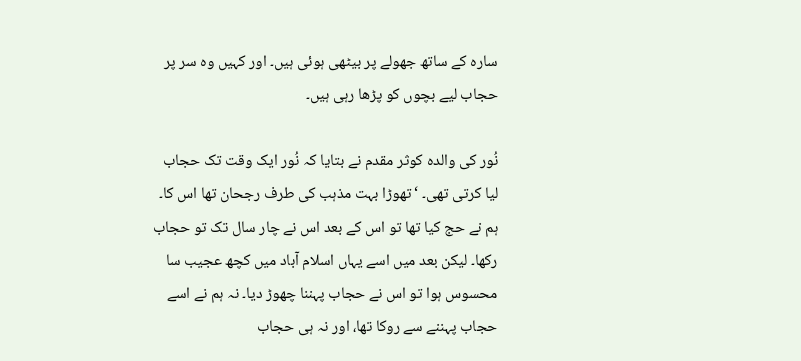سارہ کے ساتھ جھولے پر بیٹھی ہوئی ہیں۔ اور کہیں وہ سر پر حجاب لیے بچوں کو پڑھا رہی ہیں۔

نُور کی والدہ کوثر مقدم نے بتایا کہ نُور ایک وقت تک حجاب لیا کرتی تھی۔ ‘تھوڑا بہت مذہب کی طرف رجحان تھا اس کا۔ ہم نے حج کیا تھا تو اس کے بعد اس نے چار سال تک تو حجاب رکھا۔ لیکن بعد میں اسے یہاں اسلام آباد میں کچھ عجیب سا محسوس ہوا تو اس نے حجاب پہننا چھوڑ دیا۔ نہ ہم نے اسے حجاب پہننے سے روکا تھا، اور نہ ہی حجاب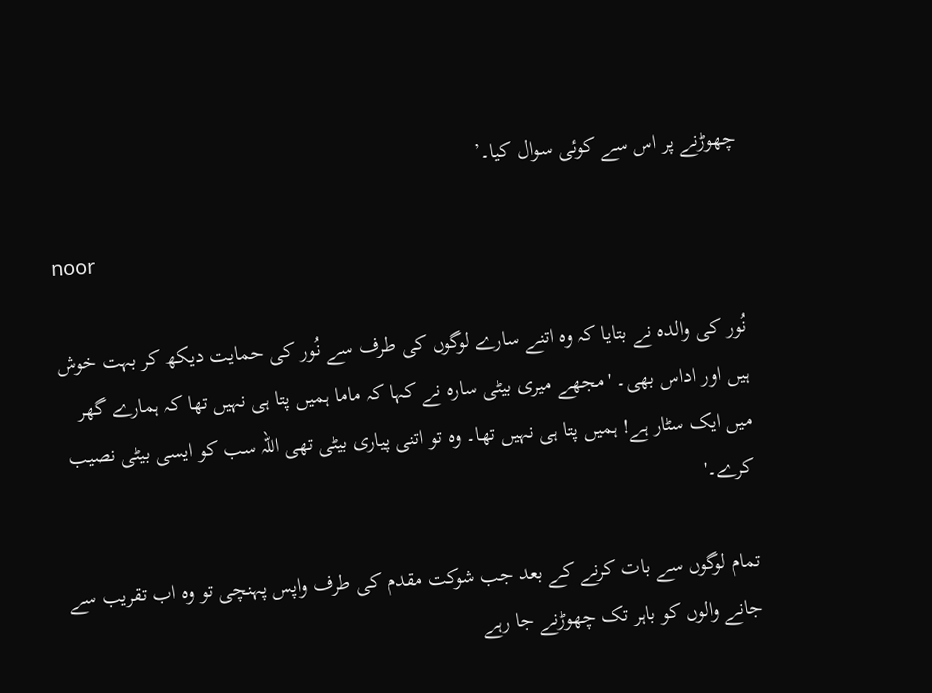چھوڑنے پر اس سے کوئی سوال کیا۔’

noor

نُور کی والدہ نے بتایا کہ وہ اتنے سارے لوگوں کی طرف سے نُور کی حمایت دیکھ کر بہت خوش ہیں اور اداس بھی۔ 'مجھے میری بیٹی سارہ نے کہا کہ ماما ہمیں پتا ہی نہیں تھا کہ ہمارے گھر میں ایک سٹار ہے! ہمیں پتا ہی نہیں تھا۔ وہ تو اتنی پیاری بیٹی تھی اللہ سب کو ایسی بیٹی نصیب کرے۔'

تمام لوگوں سے بات کرنے کے بعد جب شوکت مقدم کی طرف واپس پہنچی تو وہ اب تقریب سے جانے والوں کو باہر تک چھوڑنے جا رہے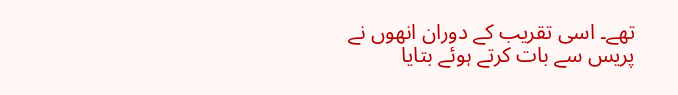تھے۔ اسی تقریب کے دوران انھوں نے پریس سے بات کرتے ہوئے بتایا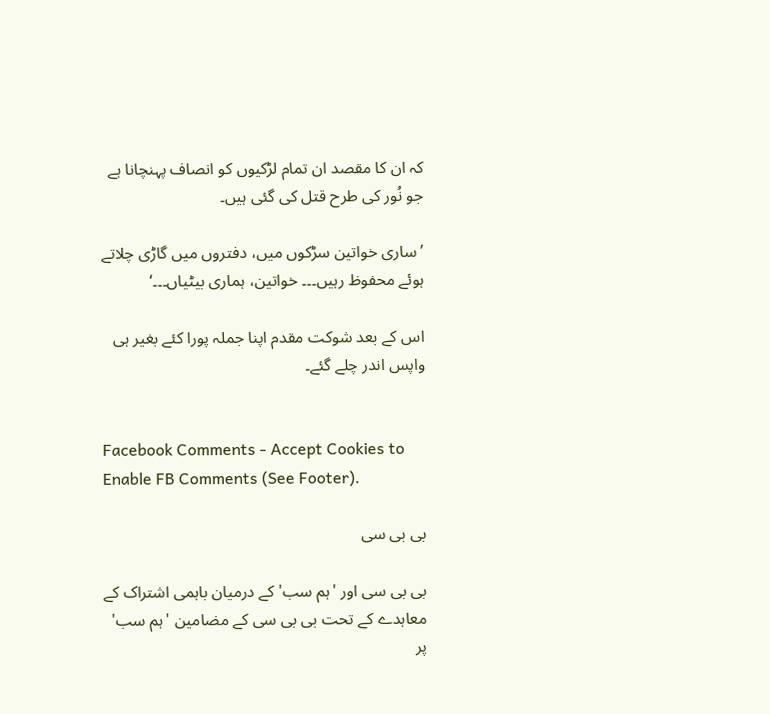کہ ان کا مقصد ان تمام لڑکیوں کو انصاف پہنچانا ہے جو نُور کی طرح قتل کی گئی ہیں۔

’ساری خواتین سڑکوں میں، دفتروں میں گاڑی چلاتے ہوئے محفوظ رہیں۔۔۔ خواتین، ہماری بیٹیاں۔۔۔‘

اس کے بعد شوکت مقدم اپنا جملہ پورا کئے بغیر ہی واپس اندر چلے گئے۔


Facebook Comments - Accept Cookies to Enable FB Comments (See Footer).

بی بی سی

بی بی سی اور 'ہم سب' کے درمیان باہمی اشتراک کے معاہدے کے تحت بی بی سی کے مضامین 'ہم سب' پر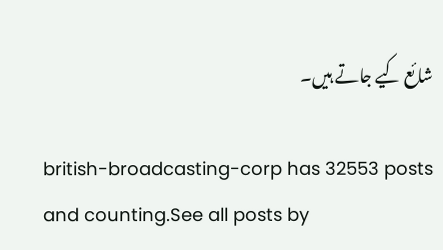شائع کیے جاتے ہیں۔

british-broadcasting-corp has 32553 posts and counting.See all posts by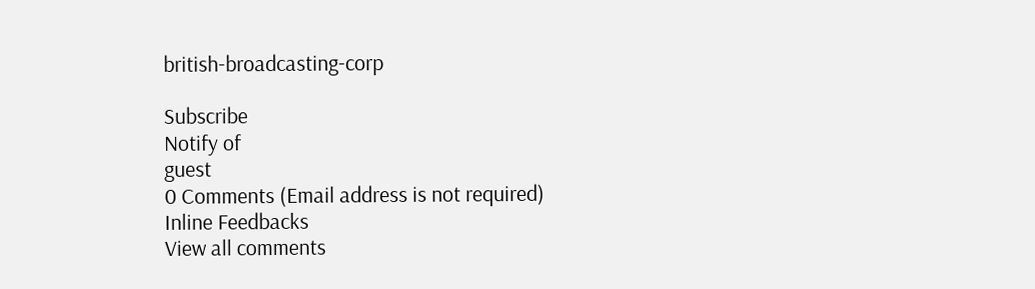british-broadcasting-corp

Subscribe
Notify of
guest
0 Comments (Email address is not required)
Inline Feedbacks
View all comments